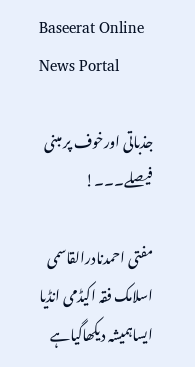Baseerat Online News Portal

جذباتی اورخوف پر مبنی فیصلے۔۔۔!

مفتی احمدنادرالقاسمی
اسلامک فقہ اکیڈمی انڈیا
ایساہمیشہ دیکھاگیاہے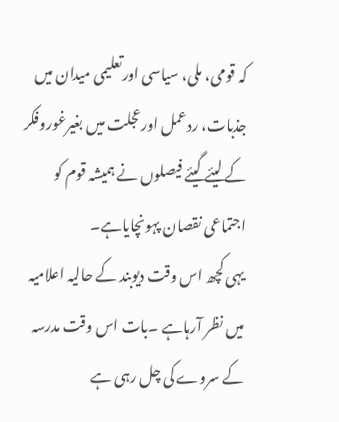کہ قومی، ملی، سیاسی اورتعلیمی میدان میں جذبات، ردعمل اورعجلت میں بغیرغوروفکر کے لیئے گیئے فیصلوں نے ہمیشہ قوم کو اجتماعی نقصان پہونچایاہے۔
یہی کچھ اس وقت دیوبند کے حالیہ اعلامیہ میں نظر آرہاہے ۔بات اس وقت مدرسہ کے سروے کی چل رہی ہے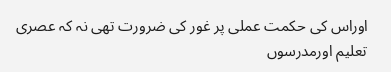اوراس کی حکمت عملی پر غور کی ضرورت تھی نہ کہ عصری تعلیم اورمدرسوں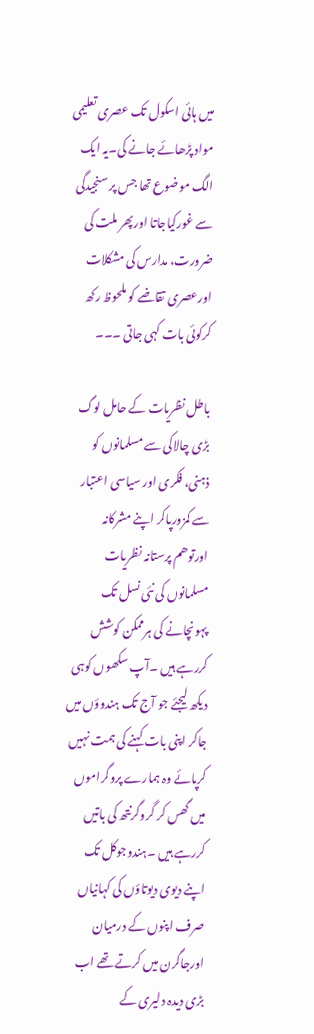میں ہائی اسکول تک عصری تعلیمی مواد پڑھائے جانے کی۔یہ ایک الگ موضوع تھا جس پر سنجیدگی سے غورکیاجاتا اورپھر ملت کی ضرورت، مدارس کی مشکلات اورعصری تقاضے کو ملحوظ رکھ کرکوئی بات کہی جاتی ۔۔۔

باطل نظریات کے حامل لوگ بڑی چالاکی سے مسلمانوں کو ذہنی، فکری اور سیاسی اعتبار سے کمزورپاکر اپنے مشرکانہ اورتوھم پرستانہ نظریات مسلمانوں کی نئی نسل تک پہونچانے کی ہرممکن کوشش کررہے ہیں ۔آپ سکھوں کوہی دیکھ لیجئے جو آج تک ہندوؤں میں جاکر اپنی بات کہنے کی ہمت نہیں کرپائے وہ ہمارے پروگراموں میں گھس کر گروگرنتھ کی باتیں کررہے ہیں ۔ہندوجوکل تک اپنے دیوی دیوتاؤں کی کہانیاں صرف اپنوں کے درمیان اورجاگرن میں کرتے تھے اب بڑی دیدہ دلیری کے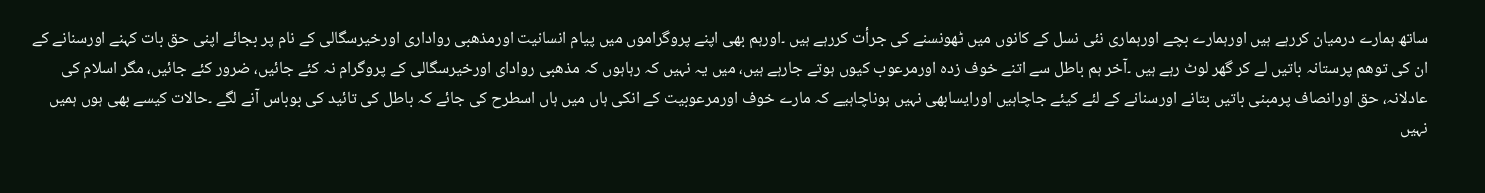ساتھ ہمارے درمیان کررہے ہیں اورہمارے بچے اورہماری نئی نسل کے کانوں میں ٹھونسنے کی جرأت کررہے ہیں ۔اورہم بھی اپنے پروگراموں میں پیام انسانیت اورمذھبی رواداری اورخیرسگالی کے نام پر بجائے اپنی حق بات کہنے اورسنانے کے ان کی توھم پرستانہ باتیں لے کر گھر لوٹ رہے ہیں ۔آخر ہم باطل سے اتنے خوف زدہ اورمرعوب کیوں ہوتے جارہے ہیں، میں یہ نہیں کہ رہاہوں کہ مذھبی روادای اورخیرسگالی کے پروگرام نہ کئے جائیں، ضرور کئے جائیں، مگر اسلام کی عادلانہ، حق اورانصاف پرمبنی باتیں بتانے اورسنانے کے لئے کیئے جاچاہیں اورایسابھی نہیں ہوناچاہیے کہ مارے خوف اورمرعوبیت کے انکی ہاں میں ہاں اسطرح کی جائے کہ باطل کی تائید کی بوباس آنے لگے ۔حالات کیسے بھی ہوں ہمیں نہیں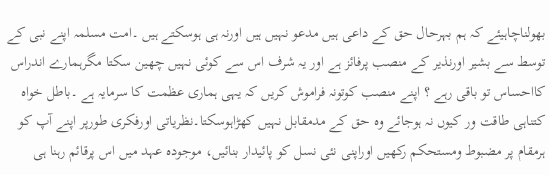بھولناچاہیئے کہ ہم بہرحال حق کے داعی ہیں مدعو نہیں ہیں اورنہ ہی ہوسکتے ہیں ۔امت مسلمہ اپنے نبی کے توسط سے بشیر اورنذیر کے منصب پرفائز ہے اور یہ شرف اس سے کوئی نہیں چھین سکتا مگرہمارے اندراس کااحساس تو باقی رہے ؟ اپنے منصب کوتونہ فراموش کریں کہ یہی ہماری عظمت کا سرمایہ ہے ۔باطل خواہ کتناہی طاقت ور کیوں نہ ہوجائے وہ حق کے مدمقابل نہیں کھڑاہوسکتا۔نظریاتی اورفکری طورپر اپنے آپ کو ہرمقام پر مضبوط ومستحکم رکھیں اوراپنی نئی نسل کو پائیدار بنائیں، موجودہ عہد میں اس پرقائم رہنا ہی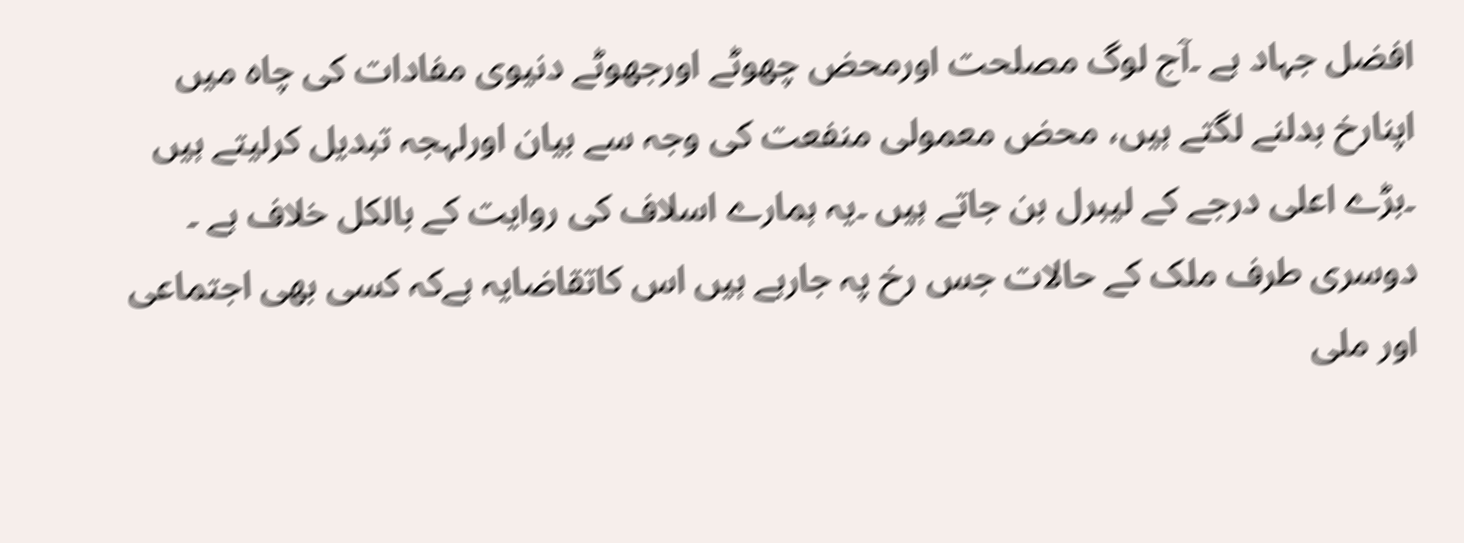افضل جہاد ہے ۔آج لوگ مصلحت اورمحض چھوٹے اورجھوٹے دنیوی مفادات کی چاہ میں اپنارخ بدلنے لگتے ہیں، محض معمولی منفعت کی وجہ سے بیان اورلہجہ تبدیل کرلیتے ہیں ۔بڑے اعلی درجے کے لیبرل بن جاتے ہیں ۔یہ ہمارے اسلاف کی روایت کے بالکل خلاف ہے ۔
دوسری طرف ملک کے حالات جس رخ پہ جارہے ہیں اس کاتقاضایہ ہےکہ کسی بھی اجتماعی اور ملی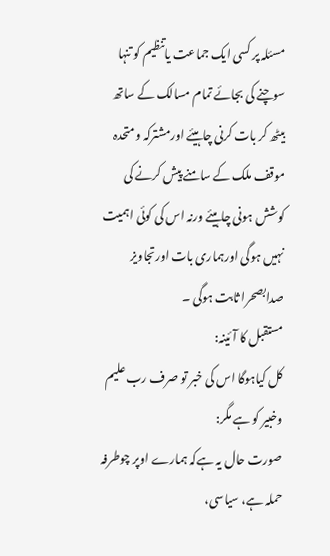مسئلہ پر کسی ایک جماعت یاتنظیم کو تنہا سوچنے کی بجائے تمام مسالک کے ساتھ بیٹھ کر بات کرنی چاہیئے اورمشترکہ ومتحدہ موقف ملک کے سامنے پیش کرنے کی کوشش ہونی چاہیئے ورنہ اس کی کوئی اہمیت نہیں ہوگی اورہماری بات اورتجاویز صدابصحرا ثابت ہوگی ۔
مستقبل کا آئینہ:
کل کیاہوگا اس کی خبر تو صرف رب علیم وخبیر کو ہے مگر:
صورت حال یہ ہےکہ ہمارے اوپر چوطرفہ حملہ ہے، سیاسی،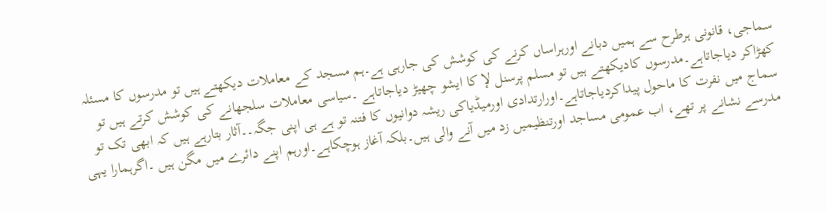سماجی، قانونی ہرطرح سے ہمیں دبانے اورہراساں کرنے کی کوشش کی جارہی ہے۔ہم مسجد کے معاملات دیکھتے ہیں تو مدرسوں کا مسئلہ کھڑاکر دیاجاتاہے۔مدرسوں کادیکھتے ہیں تو مسلم پرسنل لإ کا ایشو چھیڑ دیاجاتاہے ۔سیاسی معاملات سلجھانے کی کوشش کرتے ہیں تو سماج میں نفرت کا ماحول پیداکردیاجاتاہے۔اورارتدادی اورمیڈیاکی ریشہ دوانیوں کا فتنہ تو ہے ہی اپنی جگہ۔۔آثار بتارہے ہیں کہ ابھی تک تو مدرسے نشانے پر تھے، اب عمومی مساجد اورتنظیمیں زد میں آنے والی ہیں۔بلکہ آغاز ہوچکاہے۔اورہم اپنے دائرے میں مگن ہیں ۔اگرہمارا یہی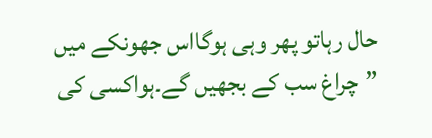حال رہاتو پھر وہی ہوگااس جھونکے میں
”چراغ سب کے بجھیں گے۔ہواکسی کی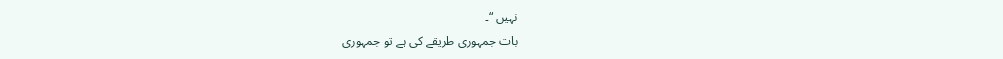نہیں “۔
بات جمہوری طریقے کی ہے تو جمہوری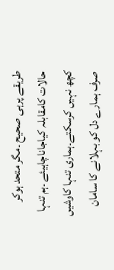طریقے پرہی صحیح ۔مگر متحد ہوکر حالات کامقابلہ کیاجاناچاہیئے ۔ہم تنہا کچھ نہیں کرسکتے۔ہماری تنہا کاوشیں صرف ہمارے دل کو بہلانے کا سامان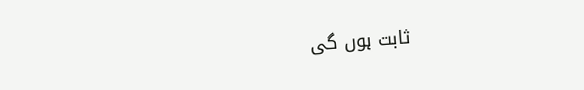ثابت ہوں گی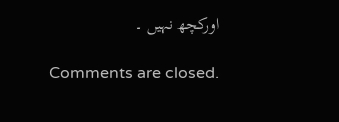اورکچھ نہیں ۔

Comments are closed.